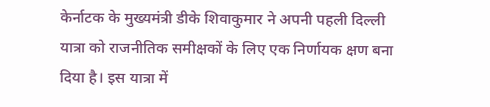केर्नाटक के मुख्यमंत्री डीके शिवाकुमार ने अपनी पहली दिल्ली यात्रा को राजनीतिक समीक्षकों के लिए एक निर्णायक क्षण बना दिया है। इस यात्रा में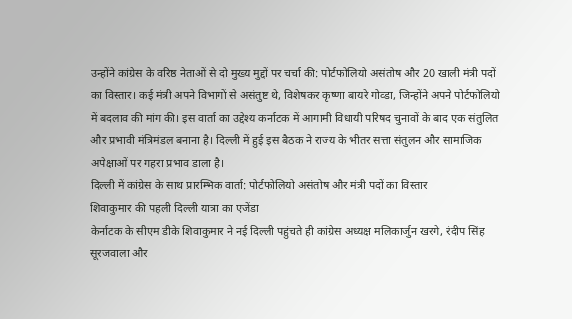उन्होंने कांग्रेस के वरिष्ठ नेताओं से दो मुख्य मुद्दों पर चर्चा की: पोर्टफोलियो असंतोष और 20 खाली मंत्री पदों का विस्तार। कई मंत्री अपने विभागों से असंतुष्ट थे, विशेषकर कृष्णा बायरे गोव्डा, जिन्होंने अपने पोर्टफोलियो में बदलाव की मांग की। इस वार्ता का उद्देश्य कर्नाटक में आगामी विधायी परिषद चुनावों के बाद एक संतुलित और प्रभावी मंत्रिमंडल बनाना है। दिल्ली में हुई इस बैठक ने राज्य के भीतर सत्ता संतुलन और सामाजिक अपेक्षाओं पर गहरा प्रभाव डाला है।
दिल्ली में कांग्रेस के साथ प्रारम्भिक वार्ता: पोर्टफोलियो असंतोष और मंत्री पदों का विस्तार
शिवाकुमार की पहली दिल्ली यात्रा का एजेंडा
केर्नाटक के सीएम डीके शिवाकुमार ने नई दिल्ली पहुंचते ही कांग्रेस अध्यक्ष मलिकार्जुन खरगे, रंदीप सिंह सूरजवाला और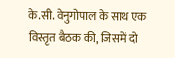के.सी. वेनुगोपाल के साथ एक विस्तृत बैठक की, जिसमें दो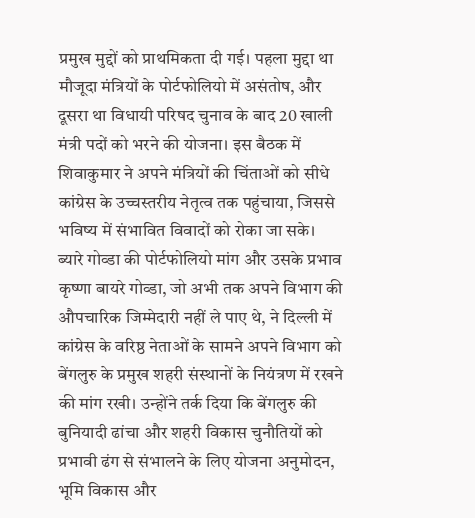प्रमुख मुद्दों को प्राथमिकता दी गई। पहला मुद्दा था मौजूदा मंत्रियों के पोर्टफोलियो में असंतोष, और दूसरा था विधायी परिषद चुनाव के बाद 20 खाली मंत्री पदों को भरने की योजना। इस बैठक में शिवाकुमार ने अपने मंत्रियों की चिंताओं को सीधे कांग्रेस के उच्चस्तरीय नेतृत्व तक पहुंचाया, जिससे भविष्य में संभावित विवादों को रोका जा सके।
ब्यारे गोव्डा की पोर्टफोलियो मांग और उसके प्रभाव
कृष्णा बायरे गोव्डा, जो अभी तक अपने विभाग की औपचारिक जिम्मेदारी नहीं ले पाए थे, ने दिल्ली में कांग्रेस के वरिष्ठ नेताओं के सामने अपने विभाग को बेंगलुरु के प्रमुख शहरी संस्थानों के नियंत्रण में रखने की मांग रखी। उन्होंने तर्क दिया कि बेंगलुरु की बुनियादी ढांचा और शहरी विकास चुनौतियों को प्रभावी ढंग से संभालने के लिए योजना अनुमोदन, भूमि विकास और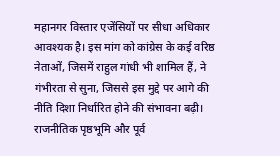महानगर विस्तार एजेंसियों पर सीधा अधिकार आवश्यक है। इस मांग को कांग्रेस के कई वरिष्ठ नेताओं, जिसमें राहुल गांधी भी शामिल हैं, ने गंभीरता से सुना, जिससे इस मुद्दे पर आगे की नीति दिशा निर्धारित होने की संभावना बढ़ी।
राजनीतिक पृष्ठभूमि और पूर्व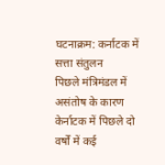घटनाक्रम: कर्नाटक में सत्ता संतुलन
पिछले मंत्रिमंडल में असंतोष के कारण
केर्नाटक में पिछले दो वर्षों में कई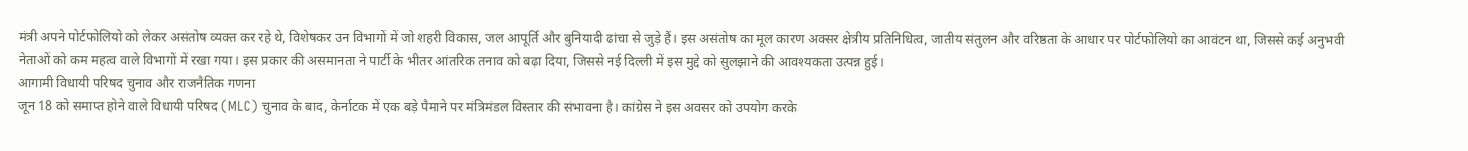मंत्री अपने पोर्टफोलियो को लेकर असंतोष व्यक्त कर रहे थे, विशेषकर उन विभागों में जो शहरी विकास, जल आपूर्ति और बुनियादी ढांचा से जुड़े हैं। इस असंतोष का मूल कारण अक्सर क्षेत्रीय प्रतिनिधित्व, जातीय संतुलन और वरिष्ठता के आधार पर पोर्टफोलियो का आवंटन था, जिससे कई अनुभवी नेताओं को कम महत्व वाले विभागों में रखा गया। इस प्रकार की असमानता ने पार्टी के भीतर आंतरिक तनाव को बढ़ा दिया, जिससे नई दिल्ली में इस मुद्दे को सुलझाने की आवश्यकता उत्पन्न हुई।
आगामी विधायी परिषद चुनाव और राजनैतिक गणना
जून 18 को समाप्त होने वाले विधायी परिषद (MLC) चुनाव के बाद, केर्नाटक में एक बड़े पैमाने पर मंत्रिमंडल विस्तार की संभावना है। कांग्रेस ने इस अवसर को उपयोग करके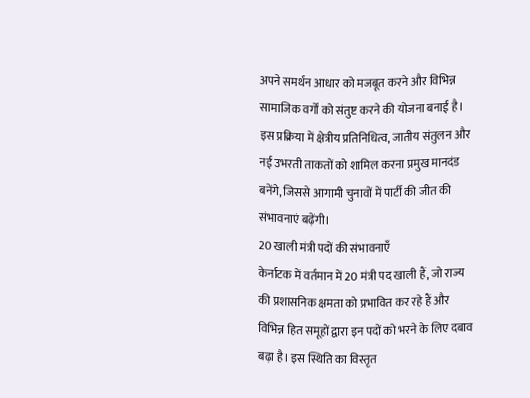अपने समर्थन आधार को मजबूत करने और विभिन्न सामाजिक वर्गों को संतुष्ट करने की योजना बनाई है। इस प्रक्रिया में क्षेत्रीय प्रतिनिधित्व, जातीय संतुलन और नई उभरती ताकतों को शामिल करना प्रमुख मानदंड बनेंगे, जिससे आगामी चुनावों में पार्टी की जीत की संभावनाएं बढ़ेंगी।
20 खाली मंत्री पदों की संभावनाएँ
केर्नाटक में वर्तमान में 20 मंत्री पद खाली हैं, जो राज्य की प्रशासनिक क्षमता को प्रभावित कर रहे हैं और विभिन्न हित समूहों द्वारा इन पदों को भरने के लिए दबाव बढ़ा है। इस स्थिति का विस्तृत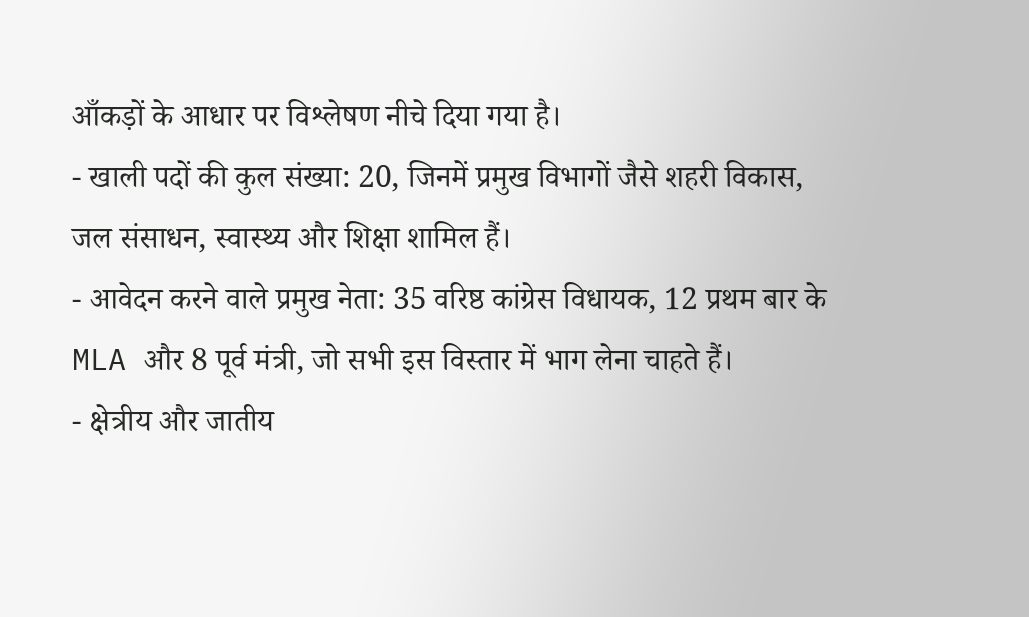आँकड़ों के आधार पर विश्लेषण नीचे दिया गया है।
- खाली पदों की कुल संख्या: 20, जिनमें प्रमुख विभागों जैसे शहरी विकास, जल संसाधन, स्वास्थ्य और शिक्षा शामिल हैं।
- आवेदन करने वाले प्रमुख नेता: 35 वरिष्ठ कांग्रेस विधायक, 12 प्रथम बार के MLA और 8 पूर्व मंत्री, जो सभी इस विस्तार में भाग लेना चाहते हैं।
- क्षेत्रीय और जातीय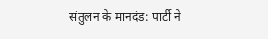संतुलन के मानदंड: पार्टी ने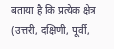बताया है कि प्रत्येक क्षेत्र (उत्तरी, दक्षिणी, पूर्वी,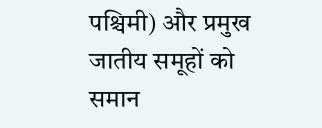पश्चिमी) और प्रमुख जातीय समूहों को समान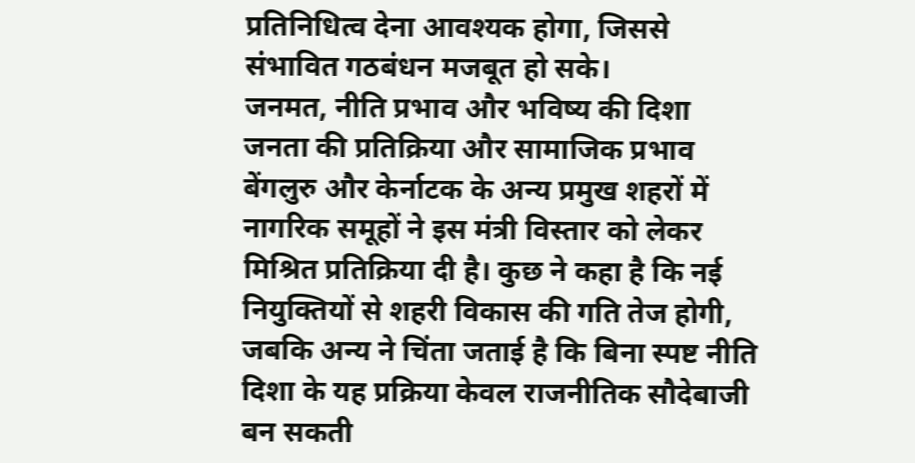प्रतिनिधित्व देना आवश्यक होगा, जिससे संभावित गठबंधन मजबूत हो सके।
जनमत, नीति प्रभाव और भविष्य की दिशा
जनता की प्रतिक्रिया और सामाजिक प्रभाव
बेंगलुरु और केर्नाटक के अन्य प्रमुख शहरों में नागरिक समूहों ने इस मंत्री विस्तार को लेकर मिश्रित प्रतिक्रिया दी है। कुछ ने कहा है कि नई नियुक्तियों से शहरी विकास की गति तेज होगी, जबकि अन्य ने चिंता जताई है कि बिना स्पष्ट नीति दिशा के यह प्रक्रिया केवल राजनीतिक सौदेबाजी बन सकती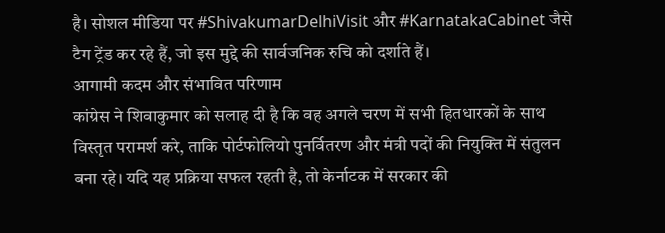है। सोशल मीडिया पर #ShivakumarDelhiVisit और #KarnatakaCabinet जैसे टैग ट्रेंड कर रहे हैं, जो इस मुद्दे की सार्वजनिक रुचि को दर्शाते हैं।
आगामी कदम और संभावित परिणाम
कांग्रेस ने शिवाकुमार को सलाह दी है कि वह अगले चरण में सभी हितधारकों के साथ विस्तृत परामर्श करे, ताकि पोर्टफोलियो पुनर्वितरण और मंत्री पदों की नियुक्ति में संतुलन बना रहे। यदि यह प्रक्रिया सफल रहती है, तो केर्नाटक में सरकार की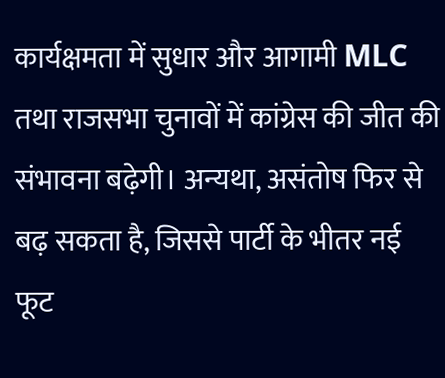कार्यक्षमता में सुधार और आगामी MLC तथा राजसभा चुनावों में कांग्रेस की जीत की संभावना बढ़ेगी। अन्यथा, असंतोष फिर से बढ़ सकता है, जिससे पार्टी के भीतर नई फूट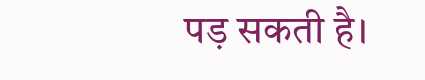पड़ सकती है।